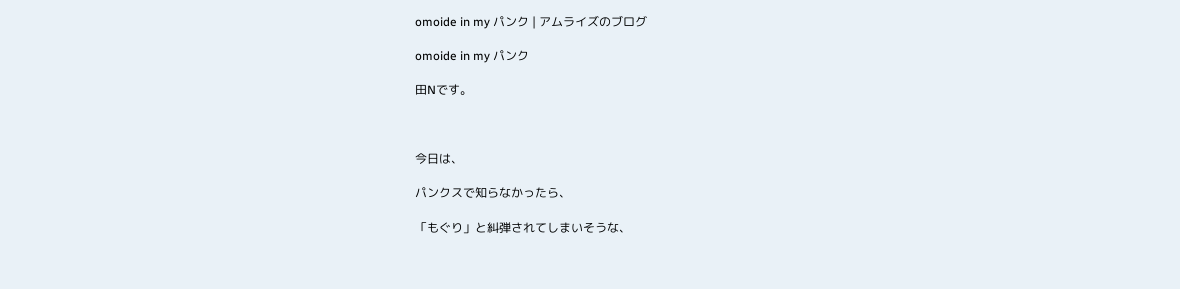omoide in my パンク | アムライズのブログ

omoide in my パンク

田Nです。



今日は、

パンクスで知らなかったら、

「もぐり」と糾弾されてしまいそうな、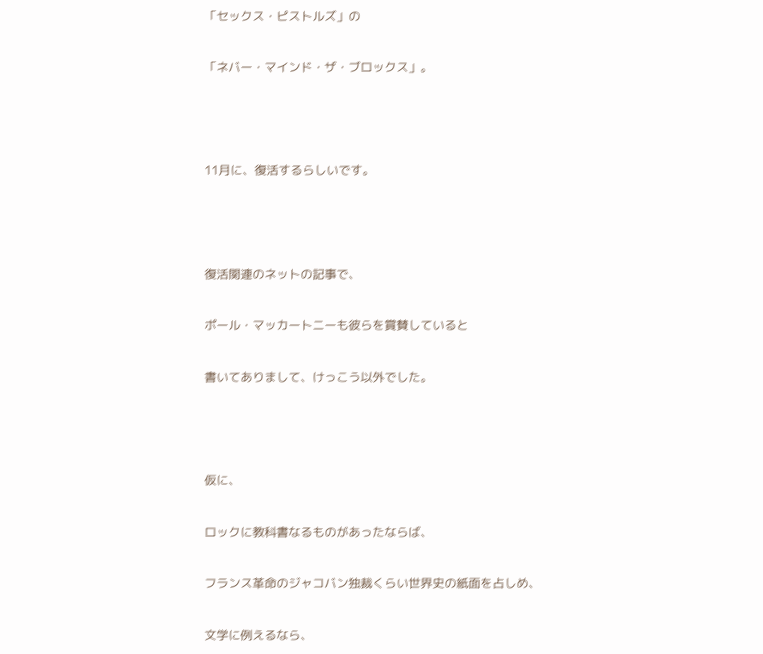「セックス・ピストルズ」の

「ネバー・マインド・ザ・ブロックス」。



11月に、復活するらしいです。



復活関連のネットの記事で、

ポール・マッカートニーも彼らを賞賛していると

書いてありまして、けっこう以外でした。



仮に、

ロックに教科書なるものがあったならば、

フランス革命のジャコバン独裁くらい世界史の紙面を占しめ、

文学に例えるなら、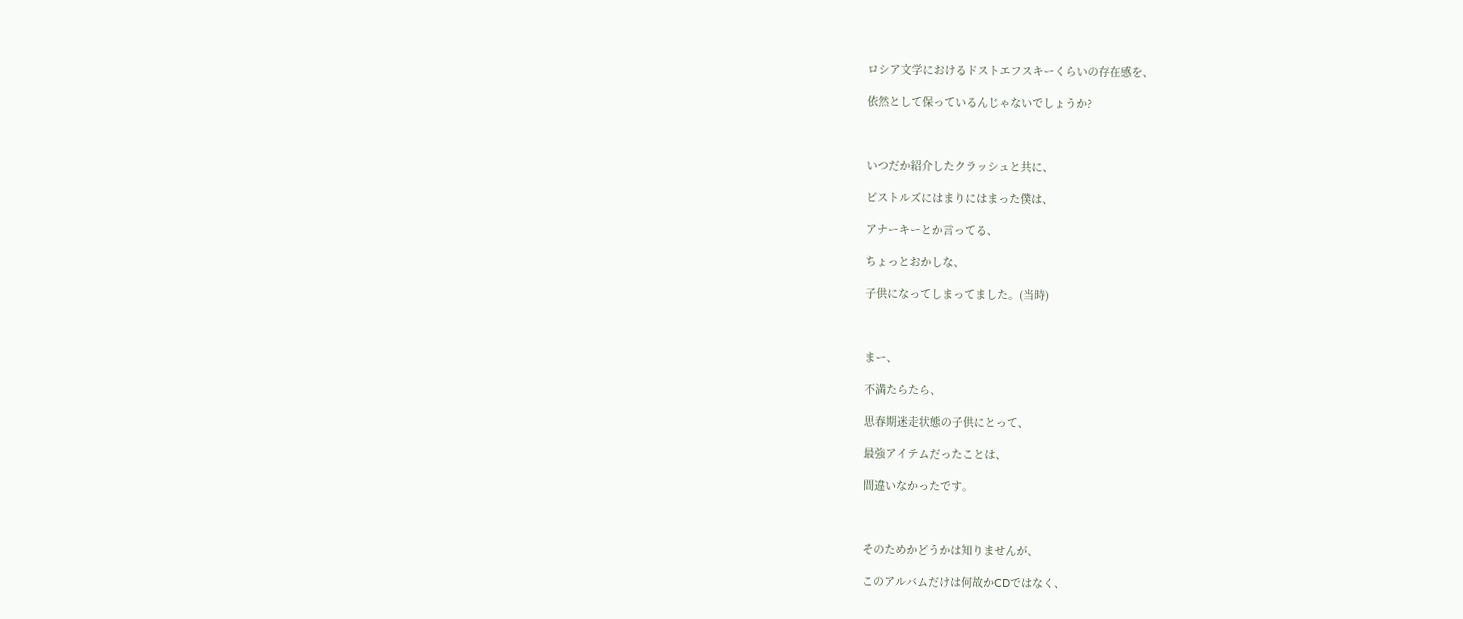ロシア文学におけるドストエフスキーくらいの存在感を、

依然として保っているんじゃないでしょうか?



いつだか紹介したクラッシュと共に、

ピストルズにはまりにはまった僕は、

アナーキーとか言ってる、

ちょっとおかしな、

子供になってしまってました。(当時)



まー、

不満たらたら、

思春期迷走状態の子供にとって、

最強アイテムだったことは、

間違いなかったです。



そのためかどうかは知りませんが、

このアルバムだけは何故かCDではなく、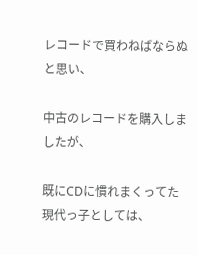レコードで買わねばならぬと思い、

中古のレコードを購入しましたが、

既にCDに慣れまくってた現代っ子としては、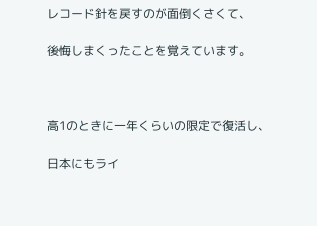レコード針を戻すのが面倒くさくて、

後悔しまくったことを覚えています。



高1のときに一年くらいの限定で復活し、

日本にもライ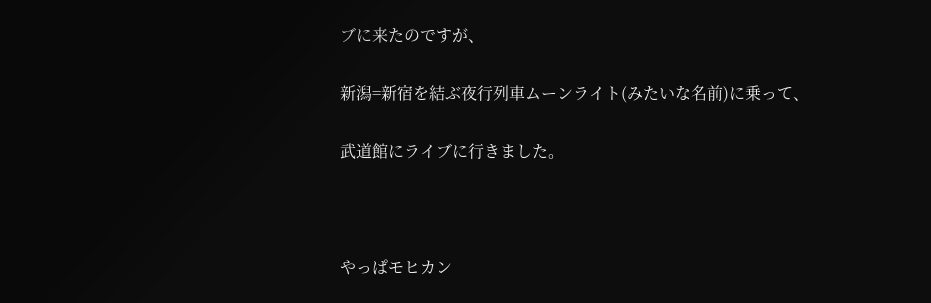ブに来たのですが、

新潟=新宿を結ぶ夜行列車ムーンライト(みたいな名前)に乗って、

武道館にライブに行きました。



やっぱモヒカン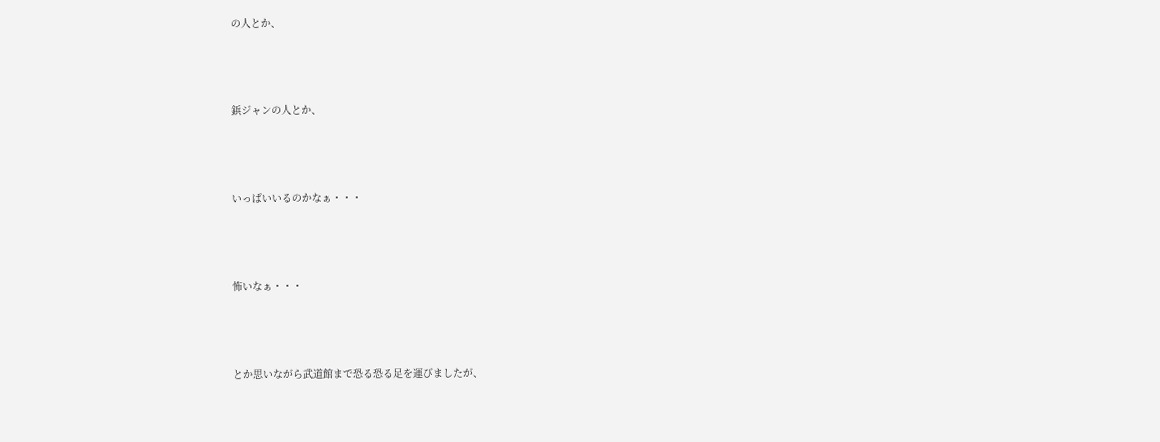の人とか、



鋲ジャンの人とか、



いっぱいいるのかなぁ・・・



怖いなぁ・・・



とか思いながら武道館まで恐る恐る足を運びましたが、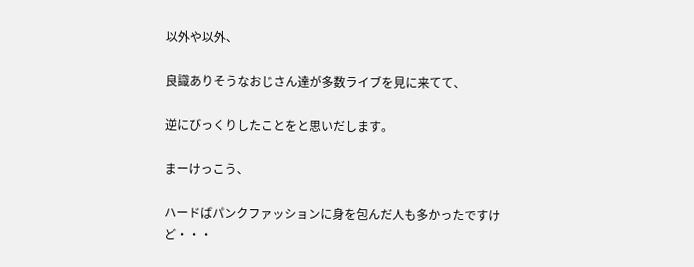以外や以外、

良識ありそうなおじさん達が多数ライブを見に来てて、

逆にびっくりしたことをと思いだします。

まーけっこう、

ハードばパンクファッションに身を包んだ人も多かったですけど・・・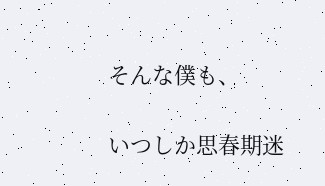そんな僕も、

いつしか思春期迷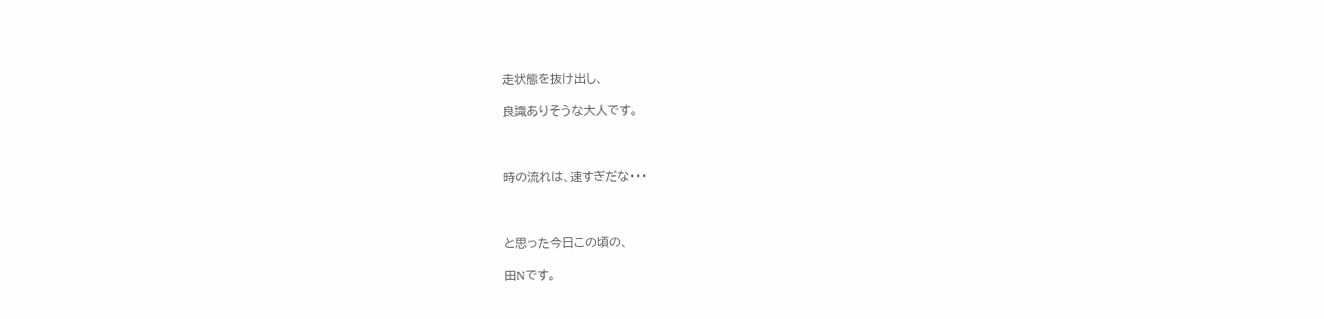走状態を抜け出し、

良識ありそうな大人です。



時の流れは、速すぎだな・・・



と思った今日この頃の、

田Nです。